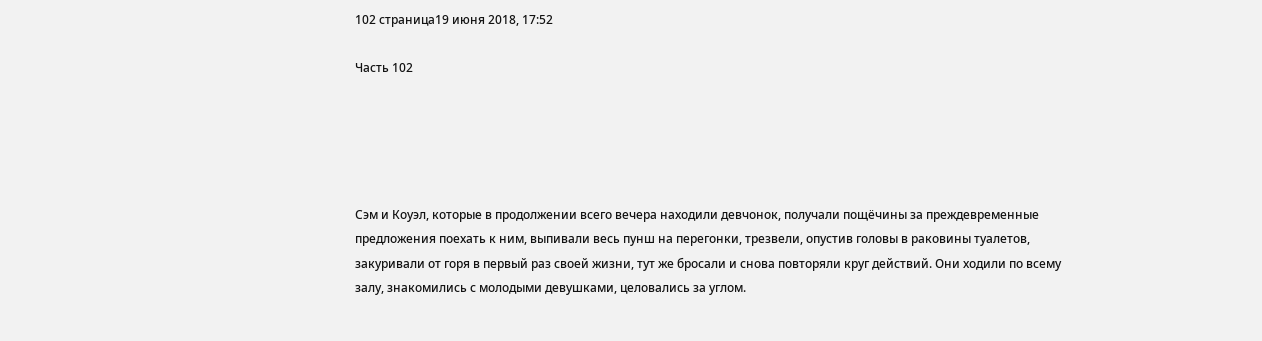102 страница19 июня 2018, 17:52

Часть 102





Сэм и Коуэл, которые в продолжении всего вечера находили девчонок, получали пощёчины за преждевременные предложения поехать к ним, выпивали весь пунш на перегонки, трезвели, опустив головы в раковины туалетов, закуривали от горя в первый раз своей жизни, тут же бросали и снова повторяли круг действий. Они ходили по всему залу, знакомились с молодыми девушками, целовались за углом.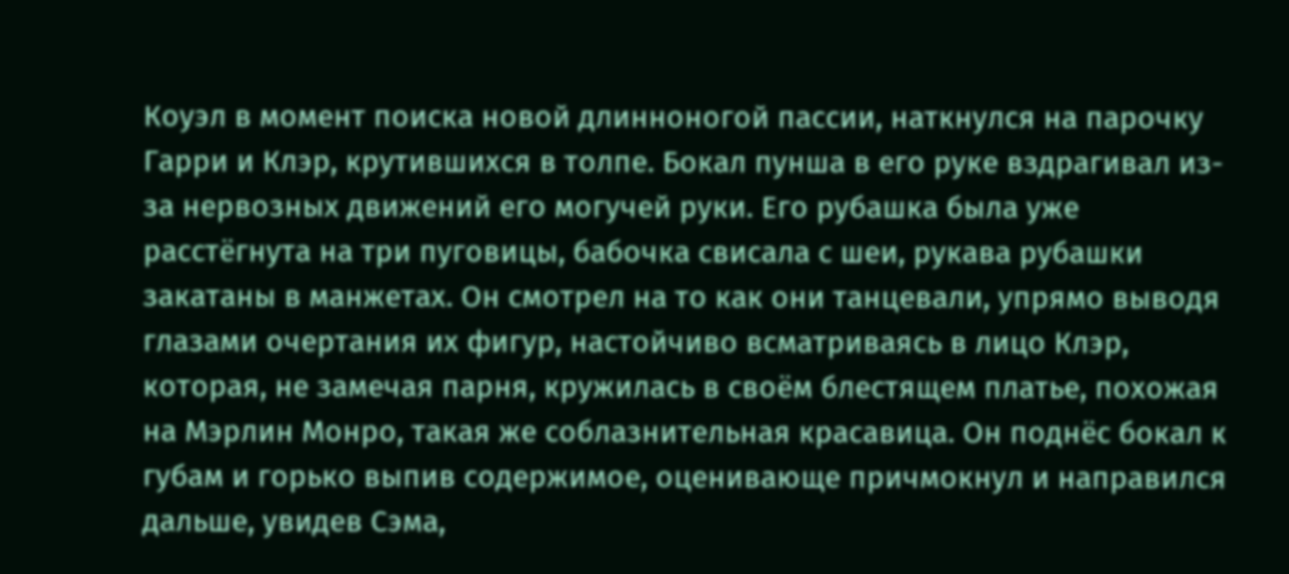Коуэл в момент поиска новой длинноногой пассии, наткнулся на парочку Гарри и Клэр, крутившихся в толпе. Бокал пунша в его руке вздрагивал из-за нервозных движений его могучей руки. Его рубашка была уже расстёгнута на три пуговицы, бабочка свисала с шеи, рукава рубашки закатаны в манжетах. Он смотрел на то как они танцевали, упрямо выводя глазами очертания их фигур, настойчиво всматриваясь в лицо Клэр, которая, не замечая парня, кружилась в своём блестящем платье, похожая на Мэрлин Монро, такая же соблазнительная красавица. Он поднёс бокал к губам и горько выпив содержимое, оценивающе причмокнул и направился дальше, увидев Сэма,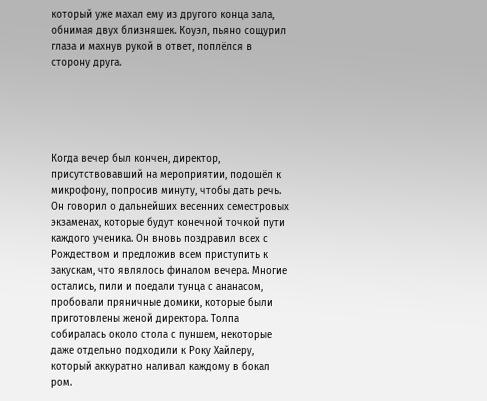который уже махал ему из другого конца зала, обнимая двух близняшек. Коуэл, пьяно сощурил глаза и махнув рукой в ответ, поплёлся в сторону друга.





Когда вечер был кончен, директор, присутствовавший на мероприятии, подошёл к микрофону, попросив минуту, чтобы дать речь. Он говорил о дальнейших весенних семестровых экзаменах, которые будут конечной точкой пути каждого ученика. Он вновь поздравил всех с Рождеством и предложив всем приступить к закускам, что являлось финалом вечера. Многие остались, пили и поедали тунца с ананасом, пробовали пряничные домики, которые были приготовлены женой директора. Толпа собиралась около стола с пуншем, некоторые даже отдельно подходили к Року Хайлеру, который аккуратно наливал каждому в бокал ром.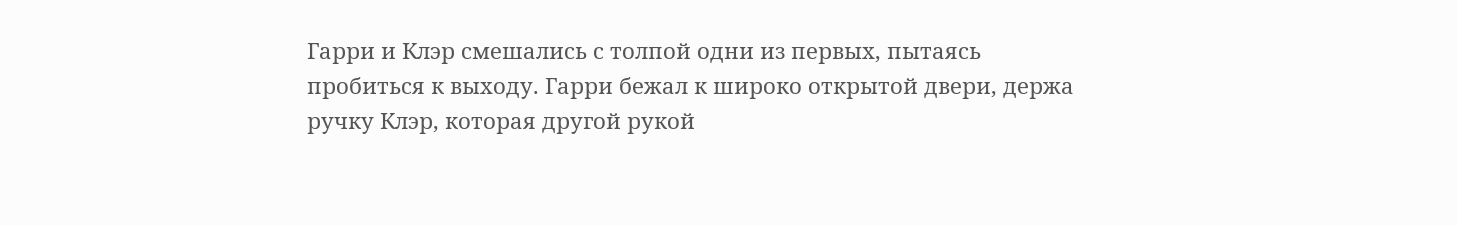Гарри и Клэр смешались с толпой одни из первых, пытаясь пробиться к выходу. Гарри бежал к широко открытой двери, держа ручку Клэр, которая другой рукой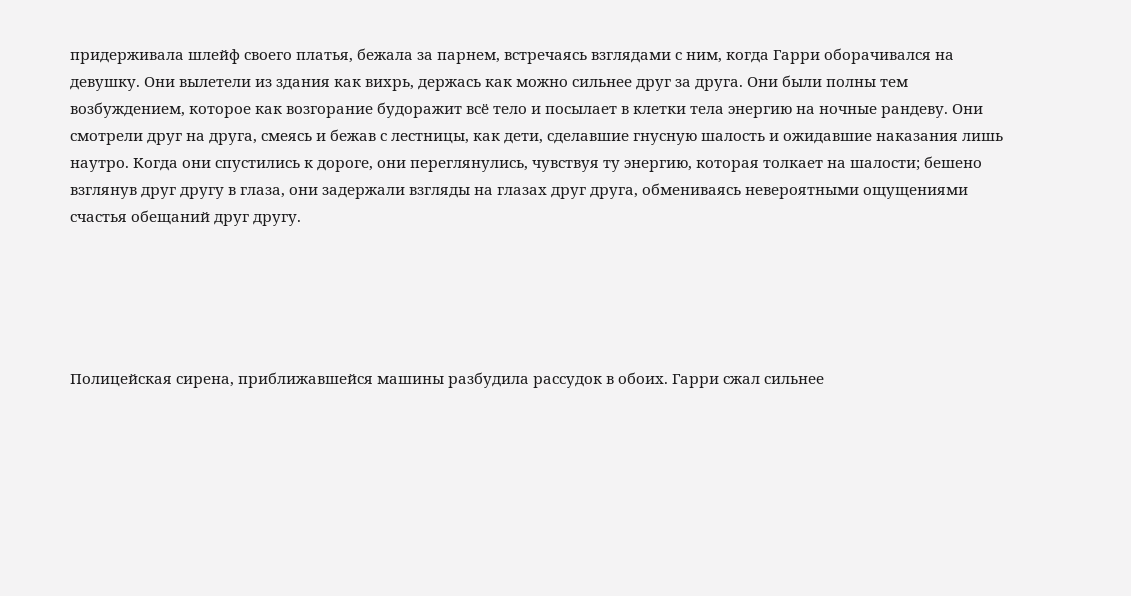придерживала шлейф своего платья, бежала за парнем, встречаясь взглядами с ним, когда Гарри оборачивался на девушку. Они вылетели из здания как вихрь, держась как можно сильнее друг за друга. Они были полны тем возбуждением, которое как возгорание будоражит всё тело и посылает в клетки тела энергию на ночные рандеву. Они смотрели друг на друга, смеясь и бежав с лестницы, как дети, сделавшие гнусную шалость и ожидавшие наказания лишь наутро. Когда они спустились к дороге, они переглянулись, чувствуя ту энергию, которая толкает на шалости; бешено взглянув друг другу в глаза, они задержали взгляды на глазах друг друга, обмениваясь невероятными ощущениями счастья обещаний друг другу.





Полицейская сирена, приближавшейся машины разбудила рассудок в обоих. Гарри сжал сильнее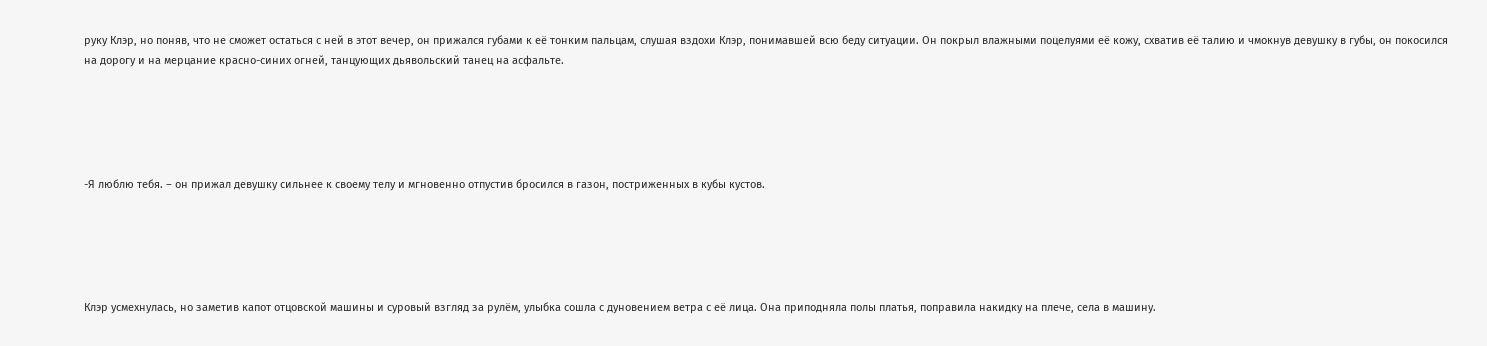руку Клэр, но поняв, что не сможет остаться с ней в этот вечер, он прижался губами к её тонким пальцам, слушая вздохи Клэр, понимавшей всю беду ситуации. Он покрыл влажными поцелуями её кожу, схватив её талию и чмокнув девушку в губы, он покосился на дорогу и на мерцание красно-синих огней, танцующих дьявольский танец на асфальте.





-Я люблю тебя. – он прижал девушку сильнее к своему телу и мгновенно отпустив бросился в газон, постриженных в кубы кустов.





Клэр усмехнулась, но заметив капот отцовской машины и суровый взгляд за рулём, улыбка сошла с дуновением ветра с её лица. Она приподняла полы платья, поправила накидку на плече, села в машину.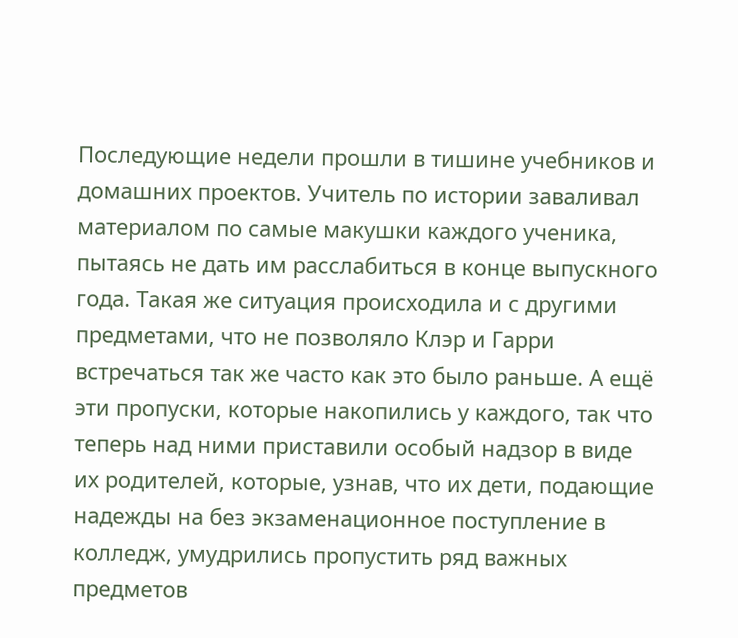Последующие недели прошли в тишине учебников и домашних проектов. Учитель по истории заваливал материалом по самые макушки каждого ученика, пытаясь не дать им расслабиться в конце выпускного года. Такая же ситуация происходила и с другими предметами, что не позволяло Клэр и Гарри встречаться так же часто как это было раньше. А ещё эти пропуски, которые накопились у каждого, так что теперь над ними приставили особый надзор в виде их родителей, которые, узнав, что их дети, подающие надежды на без экзаменационное поступление в колледж, умудрились пропустить ряд важных предметов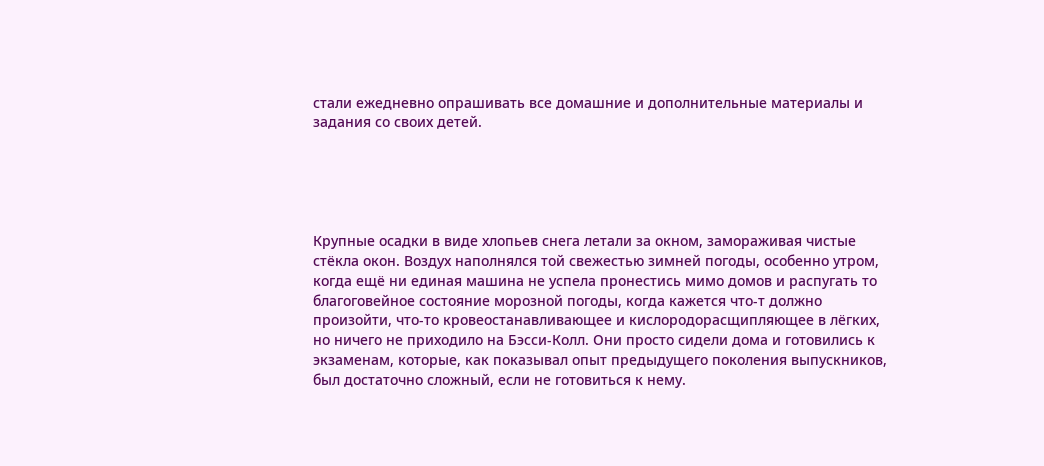стали ежедневно опрашивать все домашние и дополнительные материалы и задания со своих детей.





Крупные осадки в виде хлопьев снега летали за окном, замораживая чистые стёкла окон. Воздух наполнялся той свежестью зимней погоды, особенно утром, когда ещё ни единая машина не успела пронестись мимо домов и распугать то благоговейное состояние морозной погоды, когда кажется что-т должно произойти, что-то кровеостанавливающее и кислородорасщипляющее в лёгких, но ничего не приходило на Бэсси-Колл. Они просто сидели дома и готовились к экзаменам, которые, как показывал опыт предыдущего поколения выпускников, был достаточно сложный, если не готовиться к нему.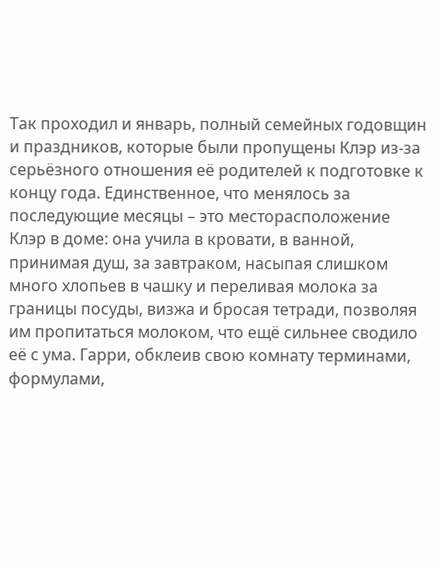Так проходил и январь, полный семейных годовщин и праздников, которые были пропущены Клэр из-за серьёзного отношения её родителей к подготовке к концу года. Единственное, что менялось за последующие месяцы – это месторасположение Клэр в доме: она учила в кровати, в ванной, принимая душ, за завтраком, насыпая слишком много хлопьев в чашку и переливая молока за границы посуды, визжа и бросая тетради, позволяя им пропитаться молоком, что ещё сильнее сводило её с ума. Гарри, обклеив свою комнату терминами, формулами,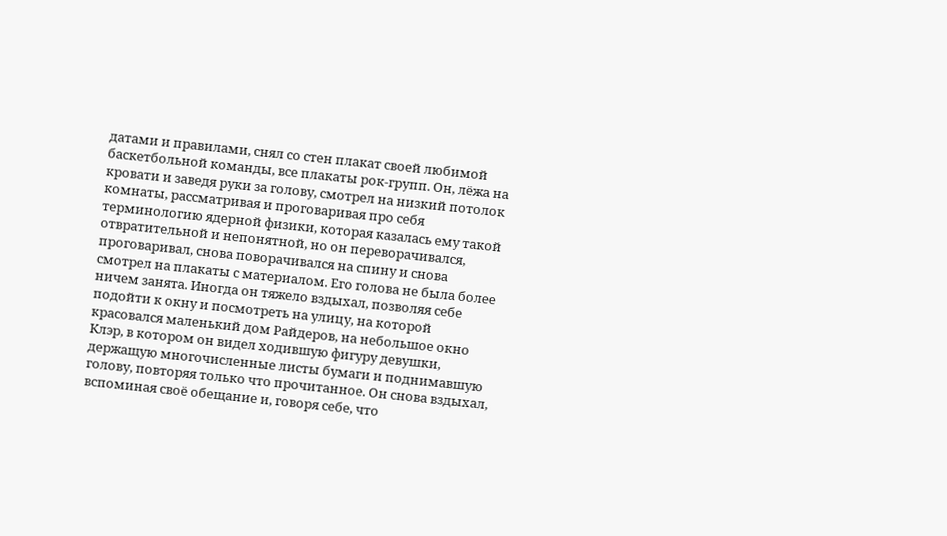датами и правилами, снял со стен плакат своей любимой баскетбольной команды, все плакаты рок-групп. Он, лёжа на кровати и заведя руки за голову, смотрел на низкий потолок комнаты, рассматривая и проговаривая про себя терминологию ядерной физики, которая казалась ему такой отвратительной и непонятной, но он переворачивался, проговаривал, снова поворачивался на спину и снова смотрел на плакаты с материалом. Его голова не была более ничем занята. Иногда он тяжело вздыхал, позволяя себе подойти к окну и посмотреть на улицу, на которой красовался маленький дом Райдеров, на небольшое окно Клэр, в котором он видел ходившую фигуру девушки, держащую многочисленные листы бумаги и поднимавшую голову, повторяя только что прочитанное. Он снова вздыхал, вспоминая своё обещание и, говоря себе, что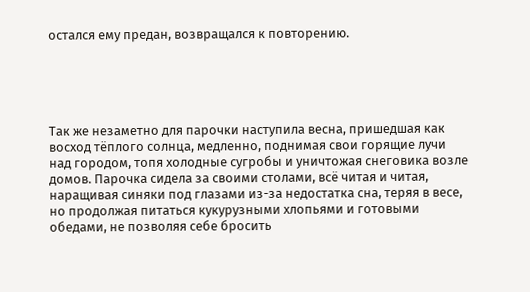остался ему предан, возвращался к повторению.





Так же незаметно для парочки наступила весна, пришедшая как восход тёплого солнца, медленно, поднимая свои горящие лучи над городом, топя холодные сугробы и уничтожая снеговика возле домов. Парочка сидела за своими столами, всё читая и читая, наращивая синяки под глазами из-за недостатка сна, теряя в весе, но продолжая питаться кукурузными хлопьями и готовыми обедами, не позволяя себе бросить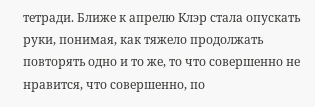тетради. Ближе к апрелю Клэр стала опускать руки, понимая, как тяжело продолжать повторять одно и то же, то что совершенно не нравится, что совершенно, по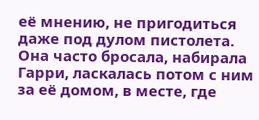её мнению, не пригодиться даже под дулом пистолета. Она часто бросала, набирала Гарри, ласкалась потом с ним за её домом, в месте, где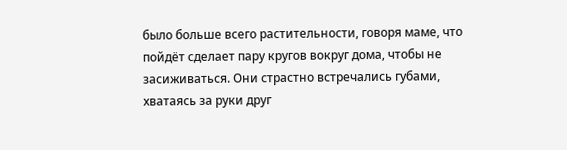было больше всего растительности, говоря маме, что пойдёт сделает пару кругов вокруг дома, чтобы не засиживаться. Они страстно встречались губами, хватаясь за руки друг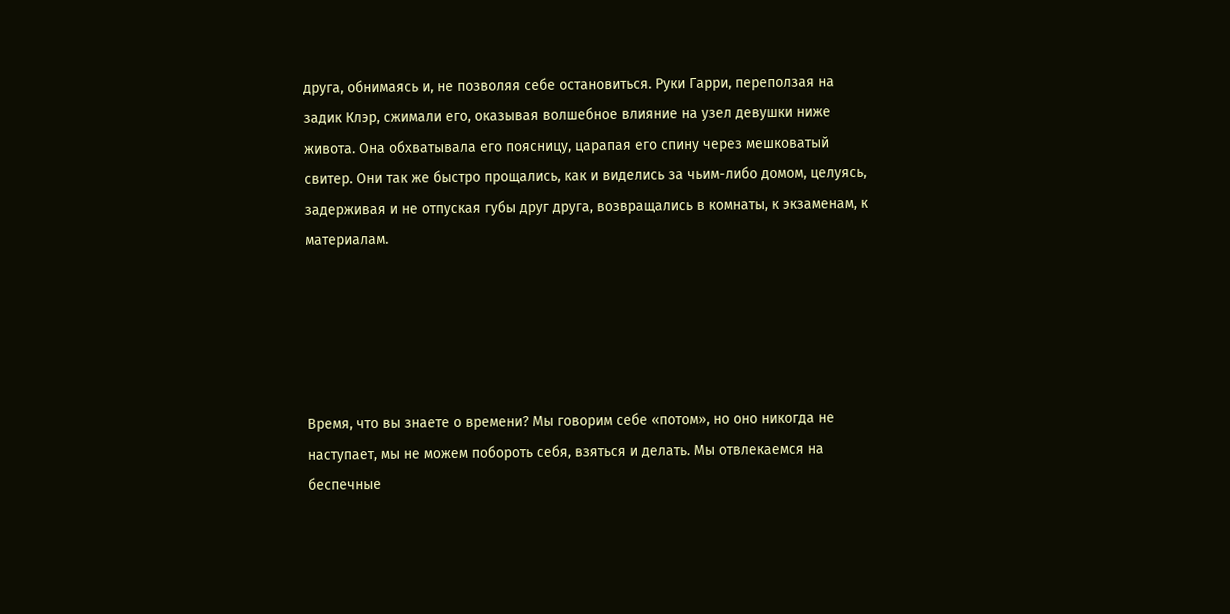друга, обнимаясь и, не позволяя себе остановиться. Руки Гарри, переползая на задик Клэр, сжимали его, оказывая волшебное влияние на узел девушки ниже живота. Она обхватывала его поясницу, царапая его спину через мешковатый свитер. Они так же быстро прощались, как и виделись за чьим-либо домом, целуясь, задерживая и не отпуская губы друг друга, возвращались в комнаты, к экзаменам, к материалам.





Время, что вы знаете о времени? Мы говорим себе «потом», но оно никогда не наступает, мы не можем побороть себя, взяться и делать. Мы отвлекаемся на беспечные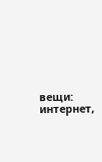вещи: интернет,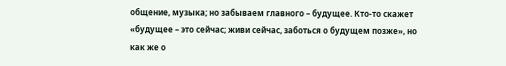общение, музыка; но забываем главного – будущее. Кто-то скажет «будущее – это сейчас; живи сейчас, заботься о будущем позже», но как же о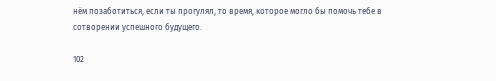нём позаботиться, если ты прогулял, то время, которое могло бы помочь тебе в сотворении успешного будущего.

102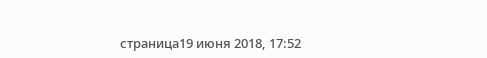страница19 июня 2018, 17:52